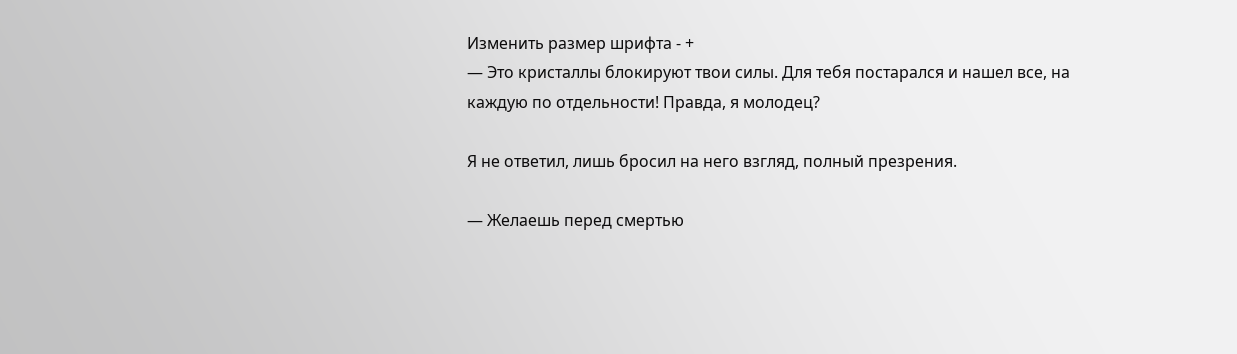Изменить размер шрифта - +
— Это кристаллы блокируют твои силы. Для тебя постарался и нашел все, на каждую по отдельности! Правда, я молодец?

Я не ответил, лишь бросил на него взгляд, полный презрения.

— Желаешь перед смертью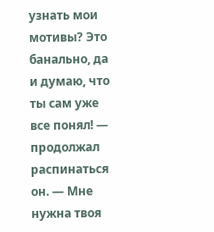узнать мои мотивы? Это банально, да и думаю, что ты сам уже все понял! — продолжал распинаться он. — Мне нужна твоя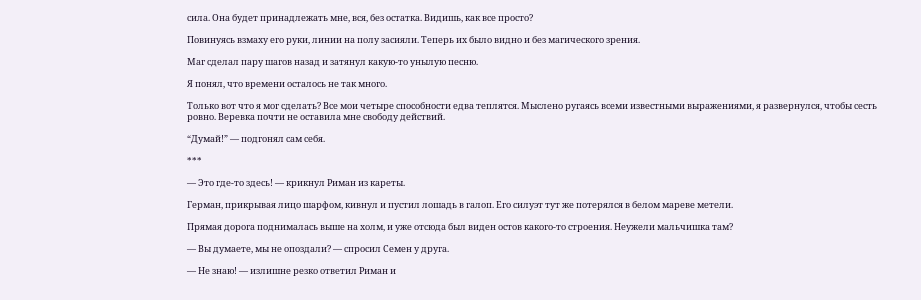сила. Она будет принадлежать мне, вся, без остатка. Видишь, как все просто?

Повинуясь взмаху его руки, линии на полу засияли. Теперь их было видно и без магического зрения.

Маг сделал пару шагов назад и затянул какую-то унылую песню.

Я понял, что времени осталось не так много.

Только вот что я мог сделать? Все мои четыре способности едва теплятся. Мыслено ругаясь всеми известными выражениями, я развернулся, чтобы сесть ровно. Веревка почти не оставила мне свободу действий.

“Думай!” — подгонял сам себя.

***

— Это где-то здесь! — крикнул Риман из кареты.

Герман, прикрывая лицо шарфом, кивнул и пустил лошадь в галоп. Его силуэт тут же потерялся в белом мареве метели.

Прямая дорога поднималась выше на холм, и уже отсюда был виден остов какого-то строения. Неужели мальчишка там?

— Вы думаете, мы не опоздали? — спросил Семен у друга.

— Не знаю! — излишне резко ответил Риман и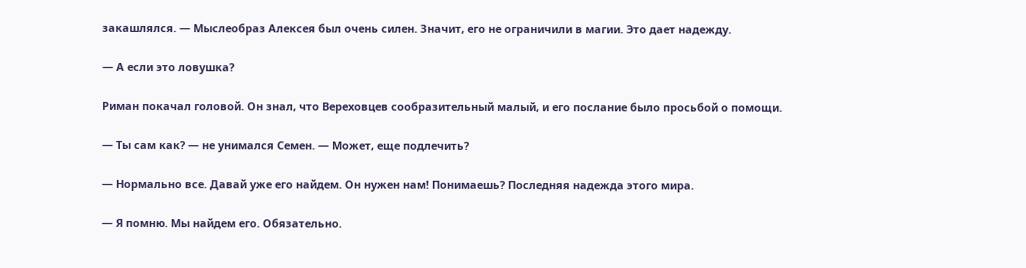закашлялся. — Мыслеобраз Алексея был очень силен. Значит, его не ограничили в магии. Это дает надежду.

— А если это ловушка?

Риман покачал головой. Он знал, что Вереховцев сообразительный малый, и его послание было просьбой о помощи.

— Ты сам как? — не унимался Семен. — Может, еще подлечить?

— Нормально все. Давай уже его найдем. Он нужен нам! Понимаешь? Последняя надежда этого мира.

— Я помню. Мы найдем его. Обязательно.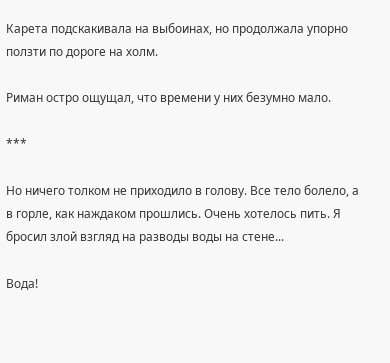Карета подскакивала на выбоинах, но продолжала упорно ползти по дороге на холм.

Риман остро ощущал, что времени у них безумно мало.

***

Но ничего толком не приходило в голову. Все тело болело, а в горле, как наждаком прошлись. Очень хотелось пить. Я бросил злой взгляд на разводы воды на стене...

Вода!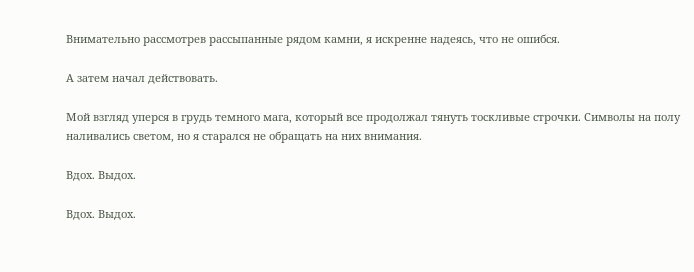Внимательно рассмотрев рассыпанные рядом камни, я искренне надеясь, что не ошибся.

А затем начал действовать.

Мой взгляд уперся в грудь темного мага, который все продолжал тянуть тоскливые строчки. Символы на полу наливались светом, но я старался не обращать на них внимания.

Вдох. Выдох.

Вдох. Выдох.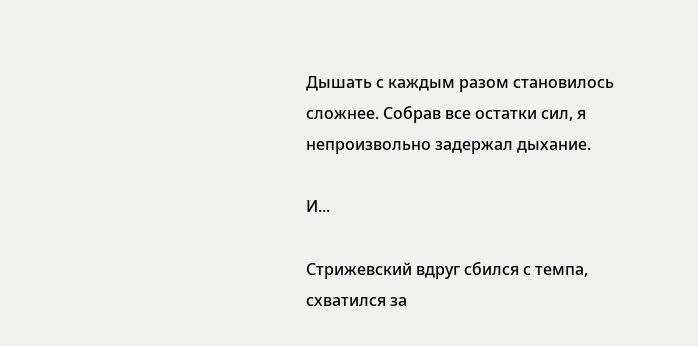Дышать с каждым разом становилось сложнее. Собрав все остатки сил, я непроизвольно задержал дыхание.

И...

Стрижевский вдруг сбился с темпа, схватился за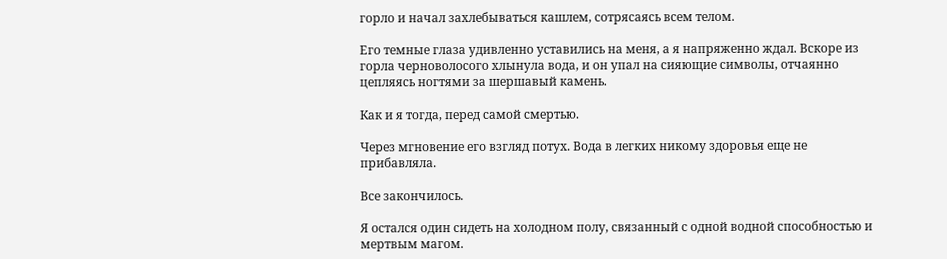горло и начал захлебываться кашлем, сотрясаясь всем телом.

Его темные глаза удивленно уставились на меня, а я напряженно ждал. Вскоре из горла черноволосого хлынула вода, и он упал на сияющие символы, отчаянно цепляясь ногтями за шершавый камень.

Как и я тогда, перед самой смертью.

Через мгновение его взгляд потух. Вода в легких никому здоровья еще не прибавляла.

Все закончилось.

Я остался один сидеть на холодном полу, связанный с одной водной способностью и мертвым магом.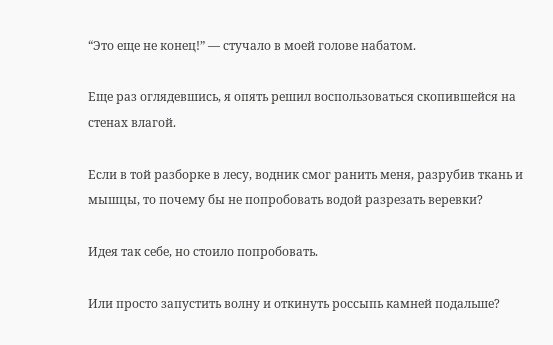“Это еще не конец!” — стучало в моей голове набатом.

Еще раз оглядевшись, я опять решил воспользоваться скопившейся на стенах влагой.

Если в той разборке в лесу, водник смог ранить меня, разрубив ткань и мышцы, то почему бы не попробовать водой разрезать веревки?

Идея так себе, но стоило попробовать.

Или просто запустить волну и откинуть россыпь камней подальше?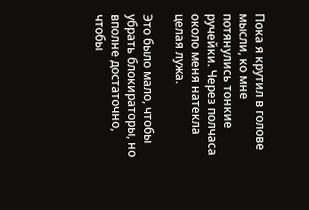Пока я крутил в голове мысли, ко мне потянулись тонкие ручейки. Через полчаса около меня натекла целая лужа.

Это было мало, чтобы убрать блокираторы, но вполне достаточно, чтобы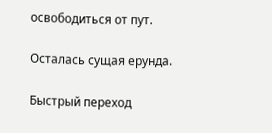освободиться от пут.

Осталась сущая ерунда.

Быстрый переход